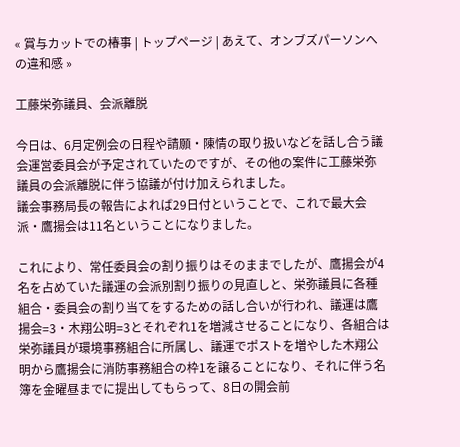« 賞与カットでの椿事 | トップページ | あえて、オンブズパーソンへの違和感 »

工藤栄弥議員、会派離脱

今日は、6月定例会の日程や請願・陳情の取り扱いなどを話し合う議会運営委員会が予定されていたのですが、その他の案件に工藤栄弥議員の会派離脱に伴う協議が付け加えられました。
議会事務局長の報告によれば29日付ということで、これで最大会派・鷹揚会は11名ということになりました。

これにより、常任委員会の割り振りはそのままでしたが、鷹揚会が4名を占めていた議運の会派別割り振りの見直しと、栄弥議員に各種組合・委員会の割り当てをするための話し合いが行われ、議運は鷹揚会=3・木翔公明=3とそれぞれ1を増減させることになり、各組合は栄弥議員が環境事務組合に所属し、議運でポストを増やした木翔公明から鷹揚会に消防事務組合の枠1を譲ることになり、それに伴う名簿を金曜昼までに提出してもらって、8日の開会前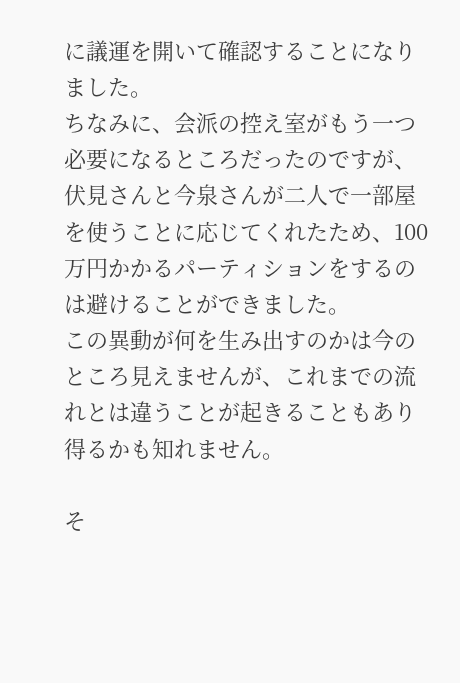に議運を開いて確認することになりました。
ちなみに、会派の控え室がもう一つ必要になるところだったのですが、伏見さんと今泉さんが二人で一部屋を使うことに応じてくれたため、100万円かかるパーティションをするのは避けることができました。
この異動が何を生み出すのかは今のところ見えませんが、これまでの流れとは違うことが起きることもあり得るかも知れません。

そ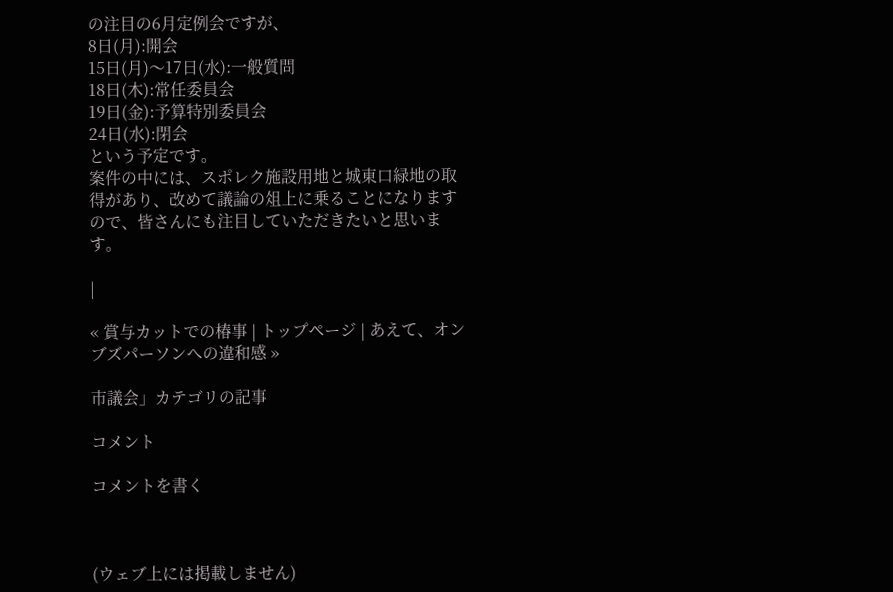の注目の6月定例会ですが、
8日(月):開会
15日(月)〜17日(水):一般質問
18日(木):常任委員会
19日(金):予算特別委員会
24日(水):閉会
という予定です。
案件の中には、スポレク施設用地と城東口緑地の取得があり、改めて議論の俎上に乗ることになりますので、皆さんにも注目していただきたいと思います。

|

« 賞与カットでの椿事 | トップページ | あえて、オンブズパーソンへの違和感 »

市議会」カテゴリの記事

コメント

コメントを書く



(ウェブ上には掲載しません)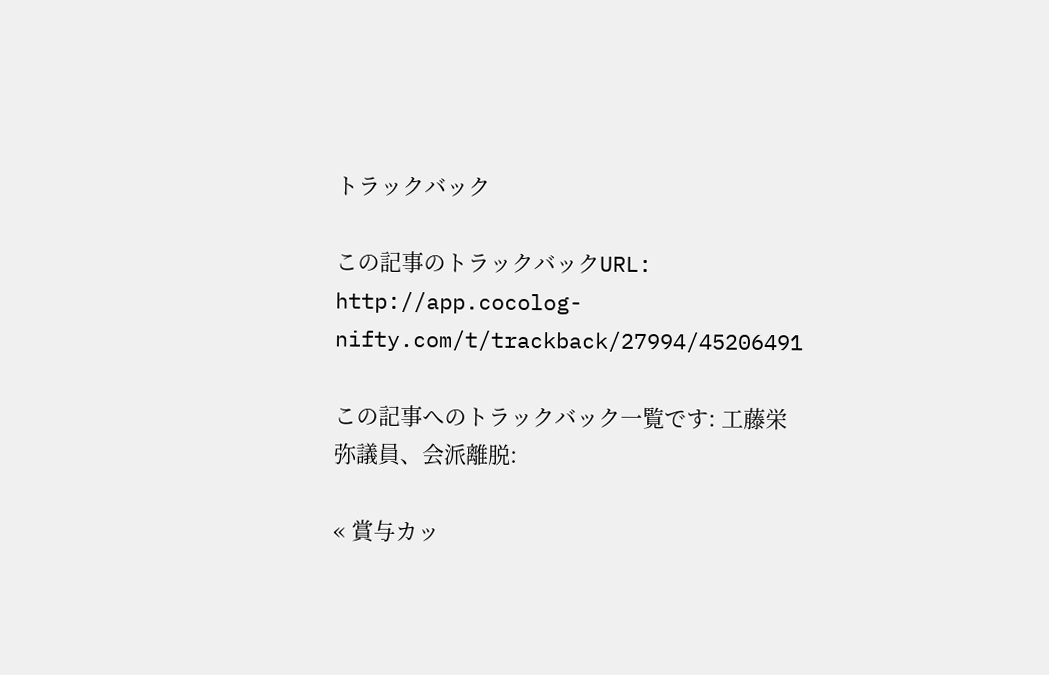トラックバック

この記事のトラックバックURL:
http://app.cocolog-nifty.com/t/trackback/27994/45206491

この記事へのトラックバック一覧です: 工藤栄弥議員、会派離脱:

« 賞与カッ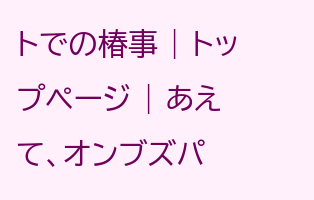トでの椿事 | トップページ | あえて、オンブズパ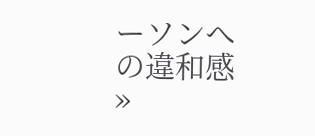ーソンへの違和感 »